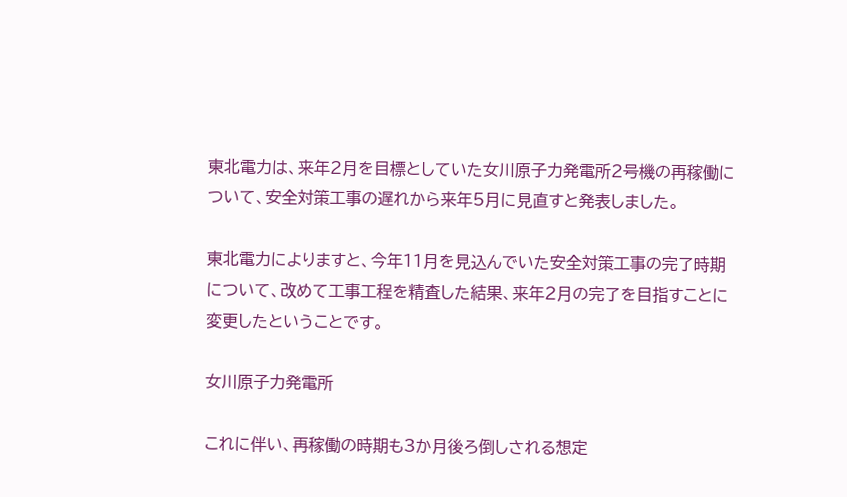東北電力は、来年2月を目標としていた女川原子力発電所2号機の再稼働について、安全対策工事の遅れから来年5月に見直すと発表しました。

東北電力によりますと、今年11月を見込んでいた安全対策工事の完了時期について、改めて工事工程を精査した結果、来年2月の完了を目指すことに変更したということです。

女川原子力発電所

これに伴い、再稼働の時期も3か月後ろ倒しされる想定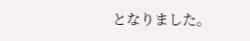となりました。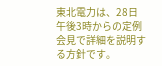東北電力は、28日午後3時からの定例会見で詳細を説明する方針です。